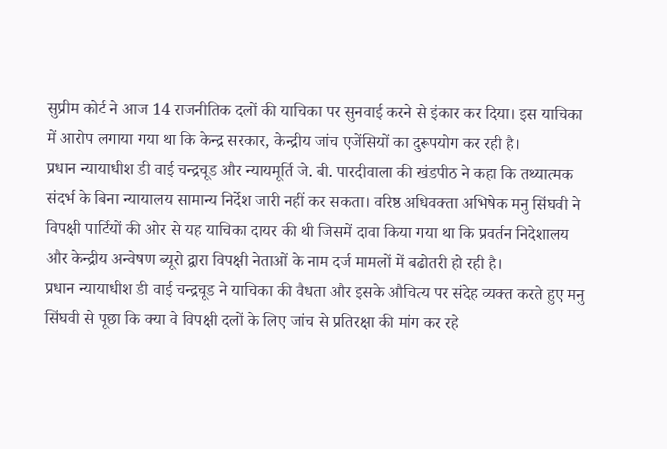सुप्रीम कोर्ट ने आज 14 राजनीतिक दलों की याचिका पर सुनवाई करने से इंकार कर दिया। इस याचिका में आरोप लगाया गया था कि केन्द्र सरकार, केन्द्रीय जांच एजेंसियों का दुरूपयोग कर रही है।
प्रधान न्यायाधीश डी वाई चन्द्रचूड और न्यायमूर्ति जे. बी. पारदीवाला की खंडपीठ ने कहा कि तथ्यात्मक संदर्भ के बिना न्यायालय सामान्य निर्देश जारी नहीं कर सकता। वरिष्ठ अधिवक्ता अभिषेक मनु सिंघवी ने विपक्षी पार्टियों की ओर से यह याचिका दायर की थी जिसमें दावा किया गया था कि प्रवर्तन निदेशालय और केन्द्रीय अन्वेषण ब्यूरो द्वारा विपक्षी नेताओं के नाम दर्ज मामलों में बढोतरी हो रही है।
प्रधान न्यायाधीश डी वाई चन्द्रचूड ने याचिका की वैधता और इसके औचित्य पर संदेह व्यक्त करते हुए मनु सिंघवी से पूछा कि क्या वे विपक्षी दलों के लिए जांच से प्रतिरक्षा की मांग कर रहे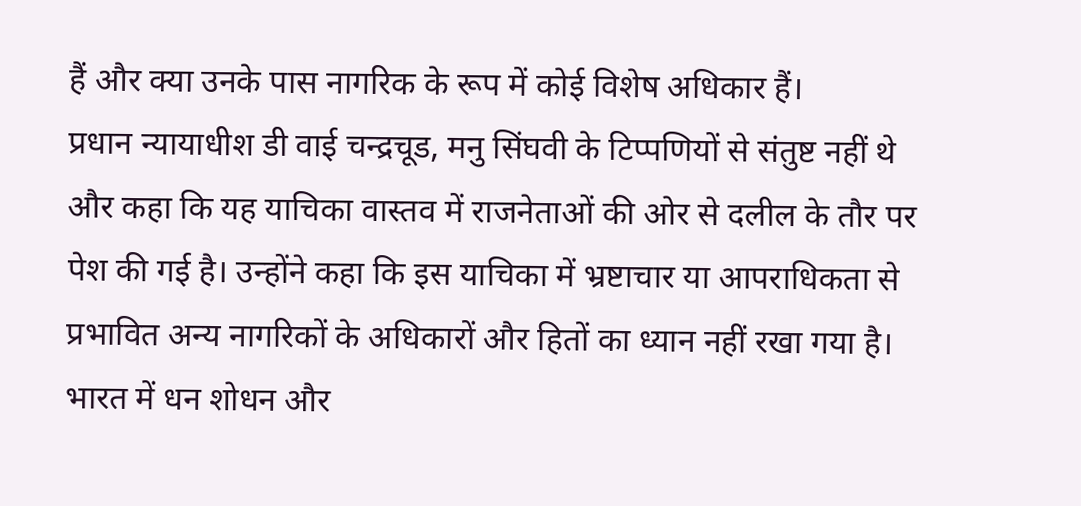हैं और क्या उनके पास नागरिक के रूप में कोई विशेष अधिकार हैं।
प्रधान न्यायाधीश डी वाई चन्द्रचूड, मनु सिंघवी के टिप्पणियों से संतुष्ट नहीं थे और कहा कि यह याचिका वास्तव में राजनेताओं की ओर से दलील के तौर पर पेश की गई है। उन्होंने कहा कि इस याचिका में भ्रष्टाचार या आपराधिकता से प्रभावित अन्य नागरिकों के अधिकारों और हितों का ध्यान नहीं रखा गया है।
भारत में धन शोधन और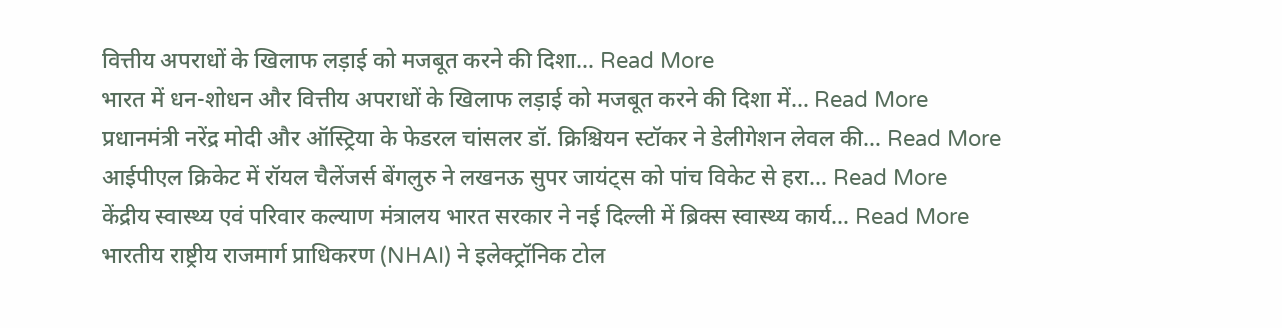वित्तीय अपराधों के खिलाफ लड़ाई को मजबूत करने की दिशा… Read More
भारत में धन-शोधन और वित्तीय अपराधों के खिलाफ लड़ाई को मजबूत करने की दिशा में… Read More
प्रधानमंत्री नरेंद्र मोदी और ऑस्ट्रिया के फेडरल चांसलर डॉ. क्रिश्चियन स्टॉकर ने डेलीगेशन लेवल की… Read More
आईपीएल क्रिकेट में रॉयल चैलेंजर्स बेंगलुरु ने लखनऊ सुपर जायंट्स को पांच विकेट से हरा… Read More
केंद्रीय स्वास्थ्य एवं परिवार कल्याण मंत्रालय भारत सरकार ने नई दिल्ली में ब्रिक्स स्वास्थ्य कार्य… Read More
भारतीय राष्ट्रीय राजमार्ग प्राधिकरण (NHAI) ने इलेक्ट्रॉनिक टोल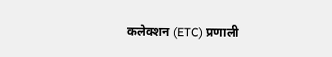कलेक्शन (ETC) प्रणाली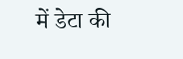में डेटा की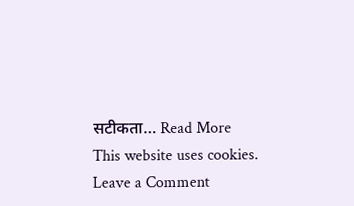सटीकता… Read More
This website uses cookies.
Leave a Comment